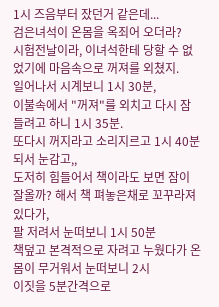1시 즈음부터 잤던거 같은데...
검은녀석이 온몸을 옥죄어 오더라?
시험전날이라, 이녀석한테 당할 수 없었기에 마음속으로 꺼져를 외쳤지.
일어나서 시계보니 1시 30분,
이불속에서 "꺼져"를 외치고 다시 잠들려고 하니 1시 35분.
또다시 꺼지라고 소리지르고 1시 40분되서 눈감고,,
도저히 힘들어서 책이라도 보면 잠이 잘올까? 해서 책 펴놓은채로 꼬꾸라져있다가,
팔 저려서 눈떠보니 1시 50분
책덮고 본격적으로 자려고 누웠다가 온몸이 무거워서 눈떠보니 2시
이짓을 5분간격으로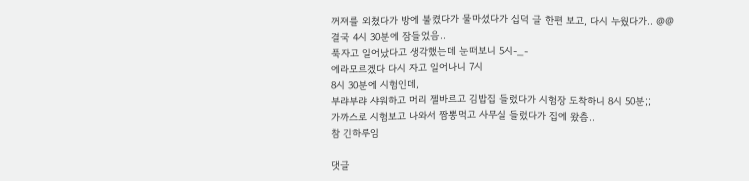꺼져를 외쳤다가 방에 불켰다가 물마셨다가 십덕 글 한편 보고, 다시 누웠다가.. @@
결국 4시 30분에 잠들었음..
푹자고 일어났다고 생각했는데 눈떠보니 5시-_-
에라모르겠다 다시 자고 일어나니 7시
8시 30분에 시험인데,
부랴부랴 샤워하고 머리 젤바르고 김밥집 들렀다가 시험장 도착하니 8시 50분;;
가까스로 시험보고 나와서 짬뽕먹고 사무실 들렀다가 집에 왔츰..
참 긴하루임

댓글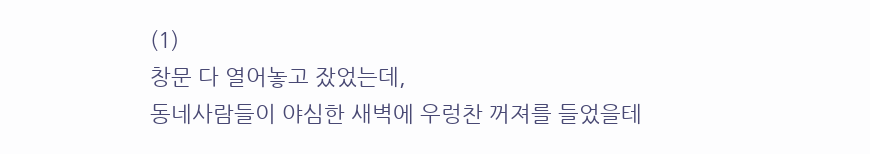(1)
창문 다 열어놓고 잤었는데,
동네사람들이 야심한 새벽에 우렁찬 꺼져를 들었을테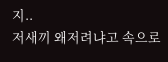지..
저새끼 왜저려냐고 속으로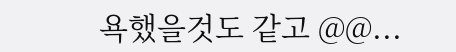욕했을것도 같고 @@...